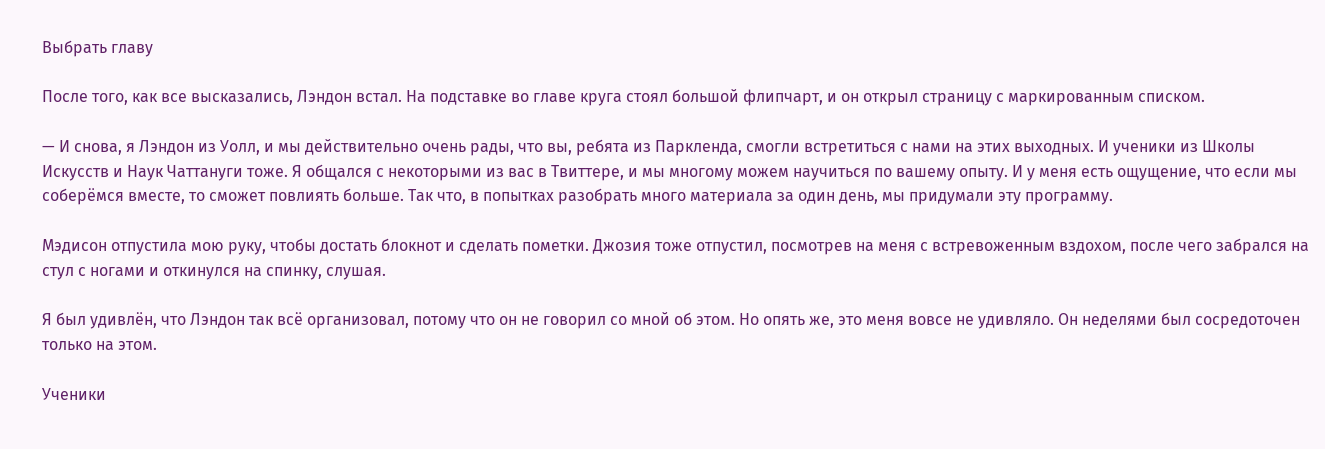Выбрать главу

После того, как все высказались, Лэндон встал. На подставке во главе круга стоял большой флипчарт, и он открыл страницу с маркированным списком.

— И снова, я Лэндон из Уолл, и мы действительно очень рады, что вы, ребята из Паркленда, смогли встретиться с нами на этих выходных. И ученики из Школы Искусств и Наук Чаттануги тоже. Я общался с некоторыми из вас в Твиттере, и мы многому можем научиться по вашему опыту. И у меня есть ощущение, что если мы соберёмся вместе, то сможет повлиять больше. Так что, в попытках разобрать много материала за один день, мы придумали эту программу.

Мэдисон отпустила мою руку, чтобы достать блокнот и сделать пометки. Джозия тоже отпустил, посмотрев на меня с встревоженным вздохом, после чего забрался на стул с ногами и откинулся на спинку, слушая.

Я был удивлён, что Лэндон так всё организовал, потому что он не говорил со мной об этом. Но опять же, это меня вовсе не удивляло. Он неделями был сосредоточен только на этом.

Ученики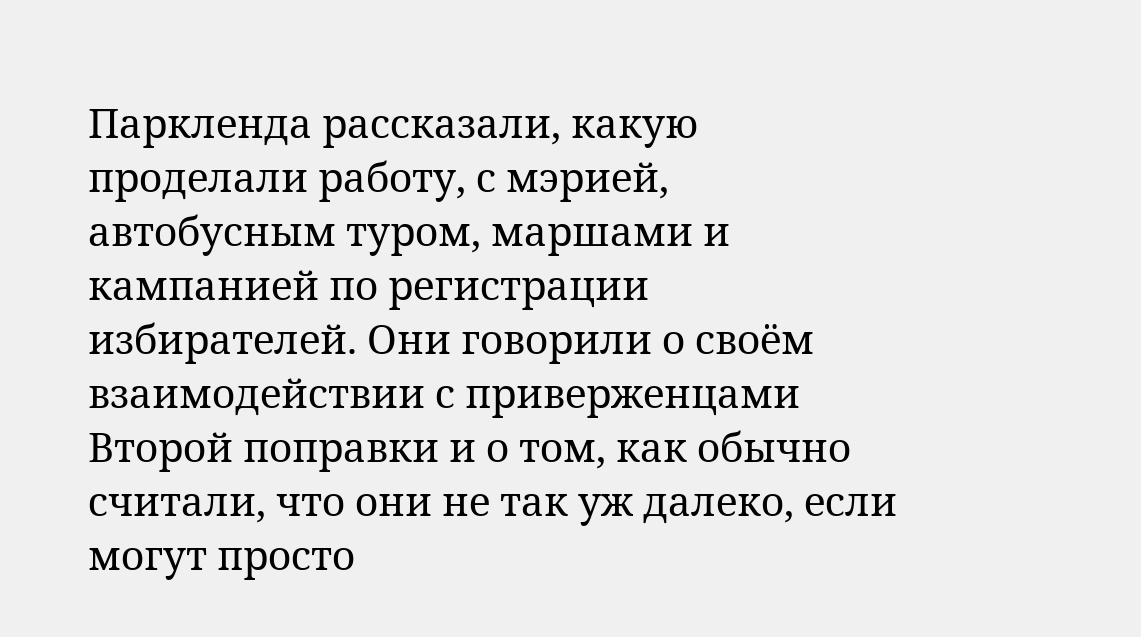Паркленда рассказали, какую проделали работу, с мэрией, автобусным туром, маршами и кампанией по регистрации избирателей. Они говорили о своём взаимодействии с приверженцами Второй поправки и о том, как обычно считали, что они не так уж далеко, если могут просто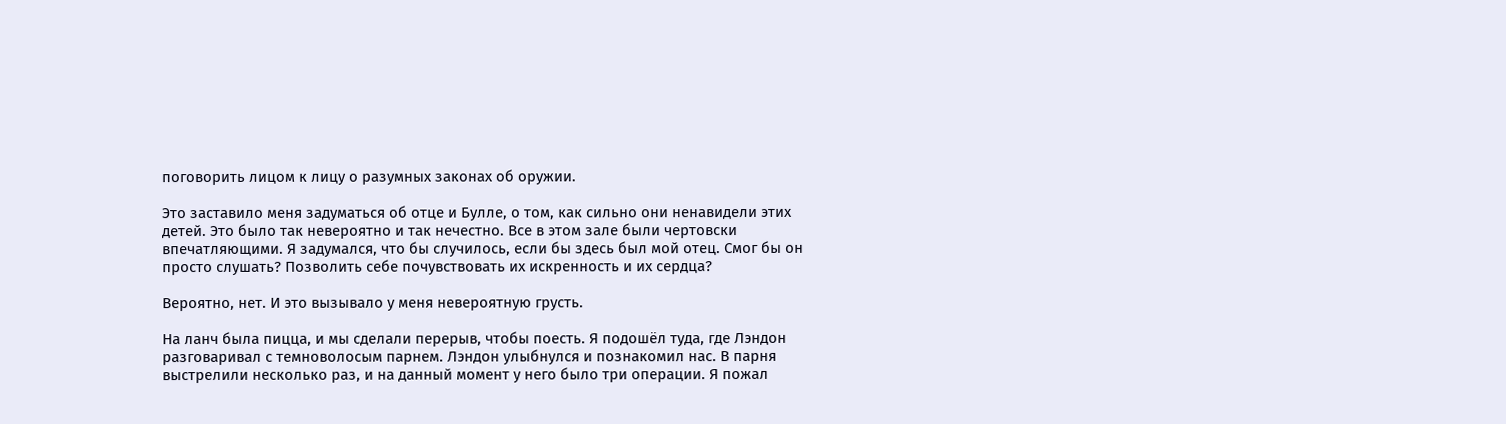поговорить лицом к лицу о разумных законах об оружии.

Это заставило меня задуматься об отце и Булле, о том, как сильно они ненавидели этих детей. Это было так невероятно и так нечестно. Все в этом зале были чертовски впечатляющими. Я задумался, что бы случилось, если бы здесь был мой отец. Смог бы он просто слушать? Позволить себе почувствовать их искренность и их сердца?

Вероятно, нет. И это вызывало у меня невероятную грусть.

На ланч была пицца, и мы сделали перерыв, чтобы поесть. Я подошёл туда, где Лэндон разговаривал с темноволосым парнем. Лэндон улыбнулся и познакомил нас. В парня выстрелили несколько раз, и на данный момент у него было три операции. Я пожал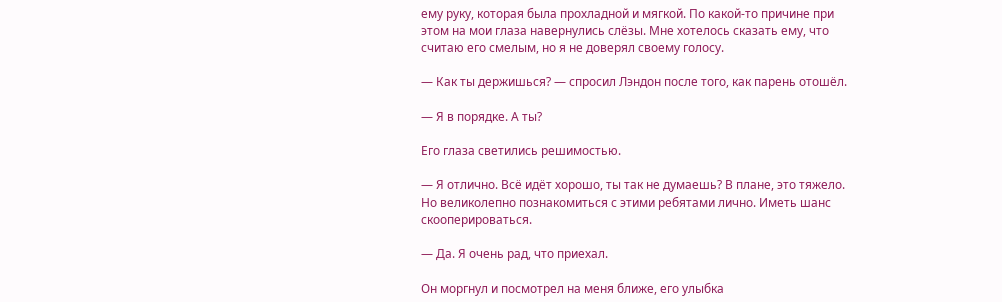ему руку, которая была прохладной и мягкой. По какой-то причине при этом на мои глаза навернулись слёзы. Мне хотелось сказать ему, что считаю его смелым, но я не доверял своему голосу.

— Как ты держишься? — спросил Лэндон после того, как парень отошёл.

— Я в порядке. А ты?

Его глаза светились решимостью.

— Я отлично. Всё идёт хорошо, ты так не думаешь? В плане, это тяжело. Но великолепно познакомиться с этими ребятами лично. Иметь шанс скооперироваться.

— Да. Я очень рад, что приехал.

Он моргнул и посмотрел на меня ближе, его улыбка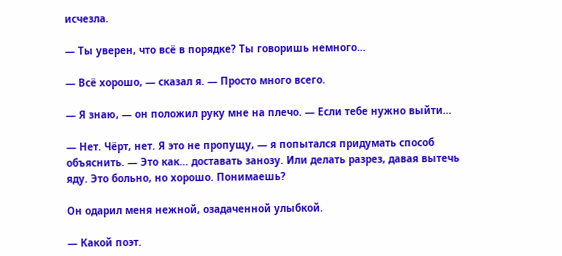исчезла.

— Ты уверен, что всё в порядке? Ты говоришь немного…

— Всё хорошо, — сказал я. — Просто много всего.

— Я знаю, — он положил руку мне на плечо. — Если тебе нужно выйти…

— Нет. Чёрт, нет. Я это не пропущу, — я попытался придумать способ объяснить. — Это как… доставать занозу. Или делать разрез, давая вытечь яду. Это больно, но хорошо. Понимаешь?

Он одарил меня нежной, озадаченной улыбкой.

— Какой поэт.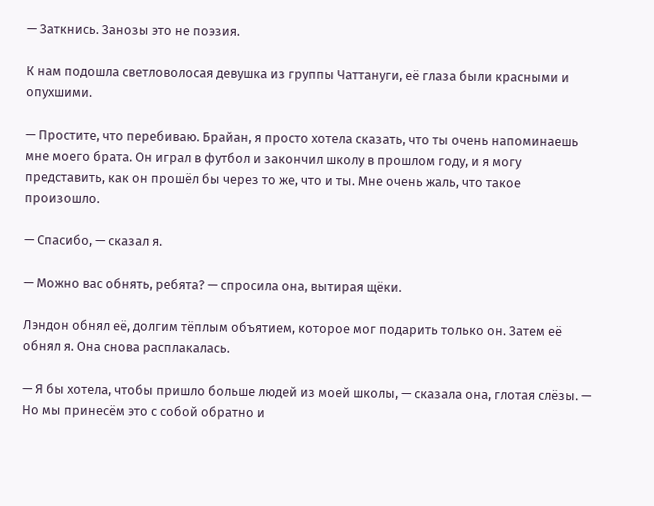— Заткнись. Занозы это не поэзия.

К нам подошла светловолосая девушка из группы Чаттануги, её глаза были красными и опухшими.

— Простите, что перебиваю. Брайан, я просто хотела сказать, что ты очень напоминаешь мне моего брата. Он играл в футбол и закончил школу в прошлом году, и я могу представить, как он прошёл бы через то же, что и ты. Мне очень жаль, что такое произошло.

— Спасибо, — сказал я.

— Можно вас обнять, ребята? — спросила она, вытирая щёки.

Лэндон обнял её, долгим тёплым объятием, которое мог подарить только он. Затем её обнял я. Она снова расплакалась.

— Я бы хотела, чтобы пришло больше людей из моей школы, — сказала она, глотая слёзы. — Но мы принесём это с собой обратно и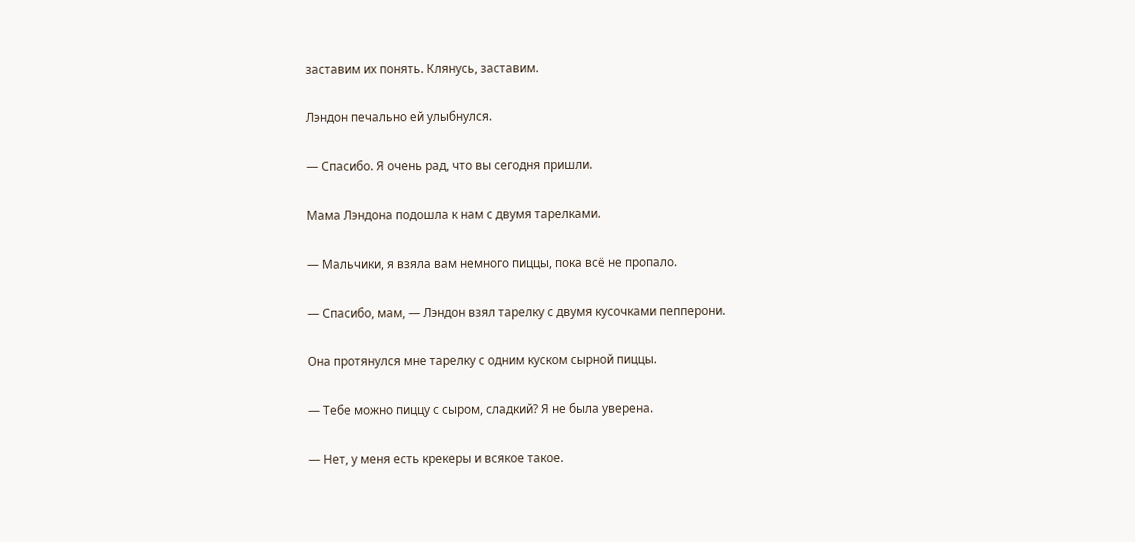заставим их понять. Клянусь, заставим.

Лэндон печально ей улыбнулся.

— Спасибо. Я очень рад, что вы сегодня пришли.

Мама Лэндона подошла к нам с двумя тарелками.

— Мальчики, я взяла вам немного пиццы, пока всё не пропало.

— Спасибо, мам, — Лэндон взял тарелку с двумя кусочками пепперони.

Она протянулся мне тарелку с одним куском сырной пиццы.

— Тебе можно пиццу с сыром, сладкий? Я не была уверена.

— Нет, у меня есть крекеры и всякое такое.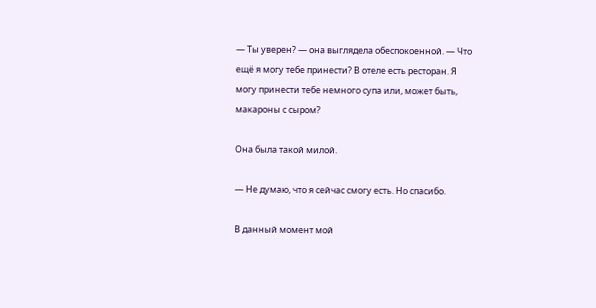— Ты уверен? — она выглядела обеспокоенной. — Что ещё я могу тебе принести? В отеле есть ресторан. Я могу принести тебе немного супа или, может быть, макароны с сыром?

Она была такой милой.

— Не думаю, что я сейчас смогу есть. Но спасибо.

В данный момент мой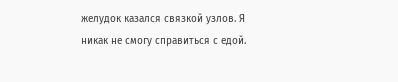желудок казался связкой узлов. Я никак не смогу справиться с едой.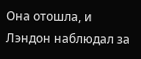Она отошла, и Лэндон наблюдал за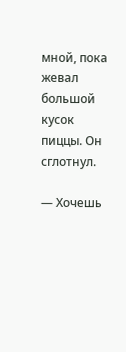мной, пока жевал большой кусок пиццы. Он сглотнул.

— Хочешь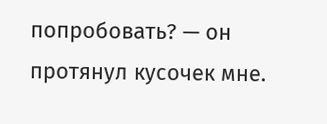попробовать? — он протянул кусочек мне.